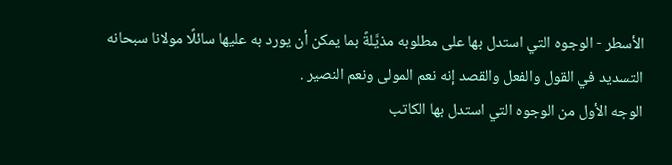الأسطر - الوجوه التي استدل بها على مطلوبه مذيَّلةً بما يمكن أن يورد به عليها سائلًا مولانا سبحانه التسديد في القول والفعل والقصد إنه نعم المولى ونعم النصير .
الوجه الأول من الوجوه التي استدل بها الكاتب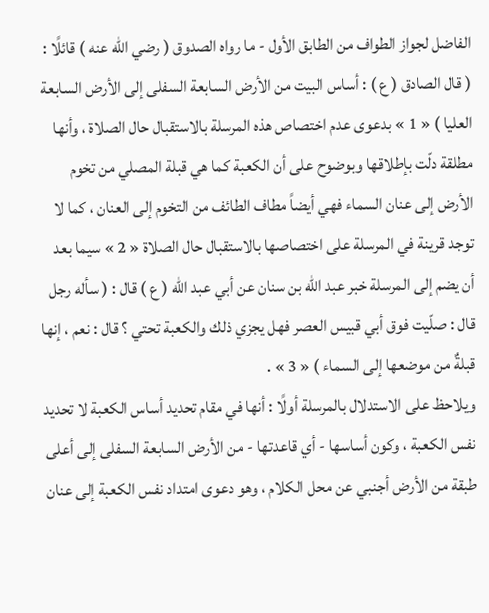الفاضل لجواز الطواف من الطابق الأول - ما رواه الصدوق ( رضي الله عنه ) قائلًا : ( قال الصادق ( ع ) : أساس البيت من الأرض السابعة السفلى إلى الأرض السابعة العليا ) « 1 » بدعوى عدم اختصاص هذه المرسلة بالاستقبال حال الصلاة ، وأنها مطلقة دلّت بإطلاقها وبوضوح على أن الكعبة كما هي قبلة المصلي من تخوم الأرض إلى عنان السماء فهي أيضاً مطاف الطائف من التخوم إلى العنان ، كما لا توجد قرينة في المرسلة على اختصاصها بالاستقبال حال الصلاة « 2 » سيما بعد أن يضم إلى المرسلة خبر عبد الله بن سنان عن أبي عبد الله ( ع ) قال : ( سأله رجل قال : صلّيت فوق أبي قبيس العصر فهل يجزي ذلك والكعبة تحتي ؟ قال : نعم ، إنها قبلةٌ من موضعها إلى السماء ) « 3 » .
ويلاحظ على الاستدلال بالمرسلة أولًا : أنها في مقام تحديد أساس الكعبة لا تحديد نفس الكعبة ، وكون أساسها - أي قاعدتها - من الأرض السابعة السفلى إلى أعلى طبقة من الأرض أجنبي عن محل الكلام ، وهو دعوى امتداد نفس الكعبة إلى عنان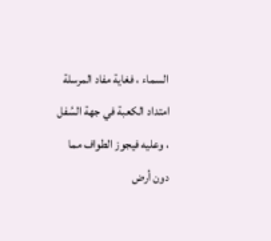السماء ، فغاية مفاد المرسلة امتداد الكعبة في جهة السُفل ، وعليه فيجوز الطواف مما دون أرض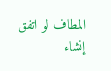المطاف لو اتفق إنشاء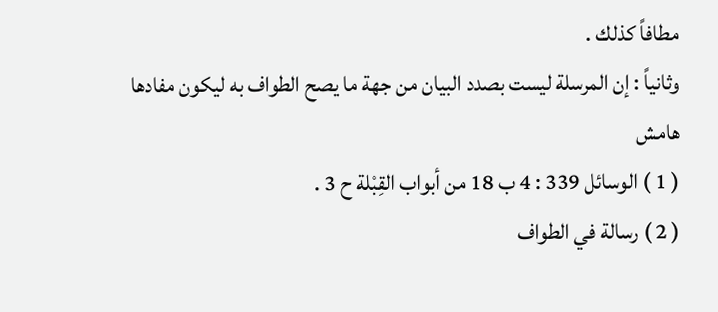مطافاً كذلك .
وثانياً : إن المرسلة ليست بصدد البيان من جهة ما يصح الطواف به ليكون مفادها
هامش
( 1 ) الوسائل 339 : 4 ب 18 من أبواب القِبْلة ح 3 .
( 2 ) رسالة في الطواف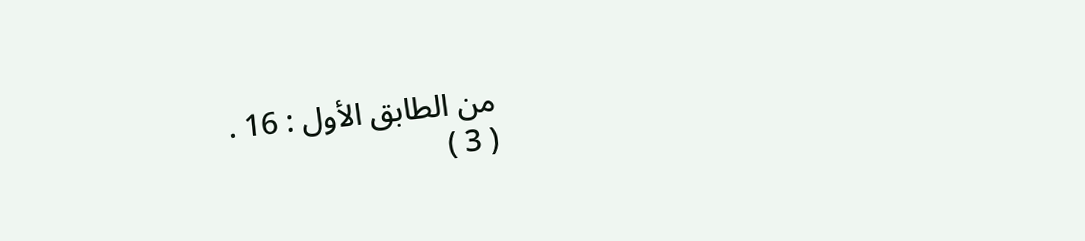من الطابق الأول : 16 .
( 3 )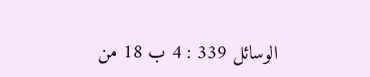الوسائل 339 : 4 ب 18 من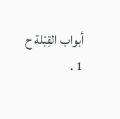أبواب القِبْلة ح 1 .